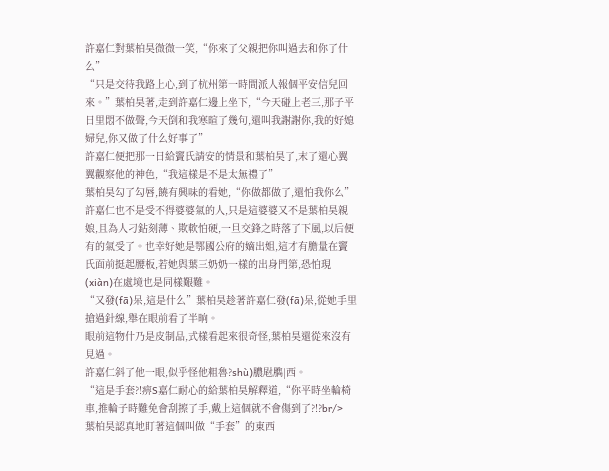許嘉仁對葉柏昊微微一笑,“你來了父親把你叫過去和你了什么”
“只是交待我路上心,到了杭州第一時間派人報個平安信兒回來。”葉柏昊著,走到許嘉仁邊上坐下,“今天碰上老三,那子平日里悶不做聲,今天倒和我寒暄了幾句,還叫我謝謝你,我的好媳婦兒,你又做了什么好事了”
許嘉仁便把那一日給竇氏請安的情景和葉柏昊了,末了還心翼翼觀察他的神色,“我這樣是不是太無禮了”
葉柏昊勾了勾唇,饒有興味的看她,“你做都做了,還怕我你么”
許嘉仁也不是受不得婆婆氣的人,只是這婆婆又不是葉柏昊親娘,且為人刁鉆刻薄、欺軟怕硬,一旦交鋒之時落了下風,以后便有的氣受了。也幸好她是鄂國公府的嫡出姐,這才有膽量在竇氏面前挺起腰板,若她與葉三奶奶一樣的出身門第,恐怕現(xiàn)在處境也是同樣艱難。
“又發(fā)呆,這是什么”葉柏昊趁著許嘉仁發(fā)呆,從她手里搶過針線,舉在眼前看了半晌。
眼前這物什乃是皮制品,式樣看起來很奇怪,葉柏昊還從來沒有見過。
許嘉仁斜了他一眼,似乎怪他粗魯?shù)膿屗臇|西。
“這是手套?!痹S嘉仁耐心的給葉柏昊解釋道,“你平時坐輪椅車,推輪子時難免會刮擦了手,戴上這個就不會傷到了?!?br/>
葉柏昊認真地盯著這個叫做“手套”的東西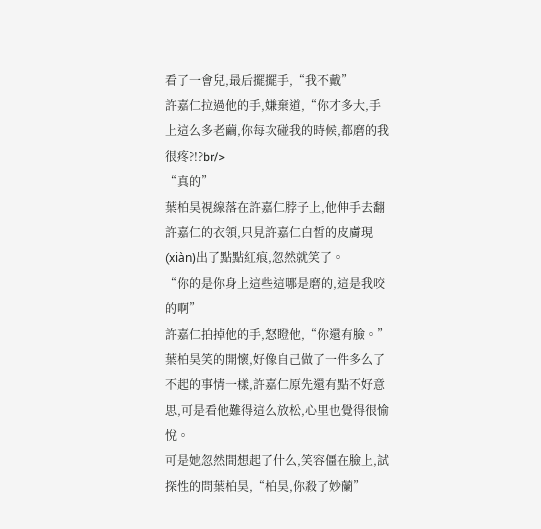看了一會兒,最后擺擺手,“我不戴”
許嘉仁拉過他的手,嫌棄道,“你才多大,手上這么多老繭,你每次碰我的時候,都磨的我很疼?!?br/>
“真的”
葉柏昊視線落在許嘉仁脖子上,他伸手去翻許嘉仁的衣領,只見許嘉仁白皙的皮膚現(xiàn)出了點點紅痕,忽然就笑了。
“你的是你身上這些這哪是磨的,這是我咬的啊”
許嘉仁拍掉他的手,怒瞪他,“你還有臉。”
葉柏昊笑的開懷,好像自己做了一件多么了不起的事情一樣,許嘉仁原先還有點不好意思,可是看他難得這么放松,心里也覺得很愉悅。
可是她忽然間想起了什么,笑容僵在臉上,試探性的問葉柏昊,“柏昊,你殺了妙蘭”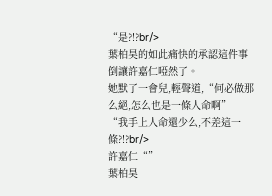“是?!?br/>
葉柏昊的如此痛快的承認這件事倒讓許嘉仁啞然了。
她默了一會兒,輕聲道,“何必做那么絕,怎么也是一條人命啊”
“我手上人命還少么,不差這一條?!?br/>
許嘉仁“”
葉柏昊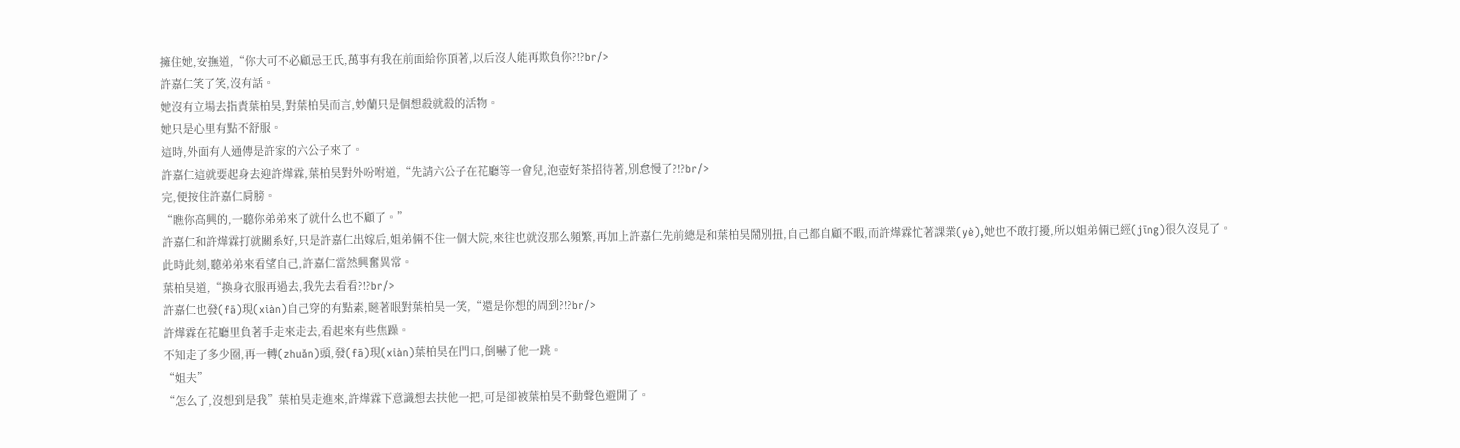擁住她,安撫道,“你大可不必顧忌王氏,萬事有我在前面給你頂著,以后沒人能再欺負你?!?br/>
許嘉仁笑了笑,沒有話。
她沒有立場去指責葉柏昊,對葉柏昊而言,妙蘭只是個想殺就殺的活物。
她只是心里有點不舒服。
這時,外面有人通傳是許家的六公子來了。
許嘉仁這就要起身去迎許燁霖,葉柏昊對外吩咐道,“先請六公子在花廳等一會兒,泡壺好茶招待著,別怠慢了?!?br/>
完,便按住許嘉仁肩膀。
“瞧你高興的,一聽你弟弟來了就什么也不顧了。”
許嘉仁和許燁霖打就關系好,只是許嘉仁出嫁后,姐弟倆不住一個大院,來往也就沒那么頻繁,再加上許嘉仁先前總是和葉柏昊鬧別扭,自己都自顧不暇,而許燁霖忙著課業(yè),她也不敢打擾,所以姐弟倆已經(jīng)很久沒見了。
此時此刻,聽弟弟來看望自己,許嘉仁當然興奮異常。
葉柏昊道,“換身衣服再過去,我先去看看?!?br/>
許嘉仁也發(fā)現(xiàn)自己穿的有點素,瞇著眼對葉柏昊一笑,“還是你想的周到?!?br/>
許燁霖在花廳里負著手走來走去,看起來有些焦躁。
不知走了多少圈,再一轉(zhuǎn)頭,發(fā)現(xiàn)葉柏昊在門口,倒嚇了他一跳。
“姐夫”
“怎么了,沒想到是我”葉柏昊走進來,許燁霖下意識想去扶他一把,可是卻被葉柏昊不動聲色避開了。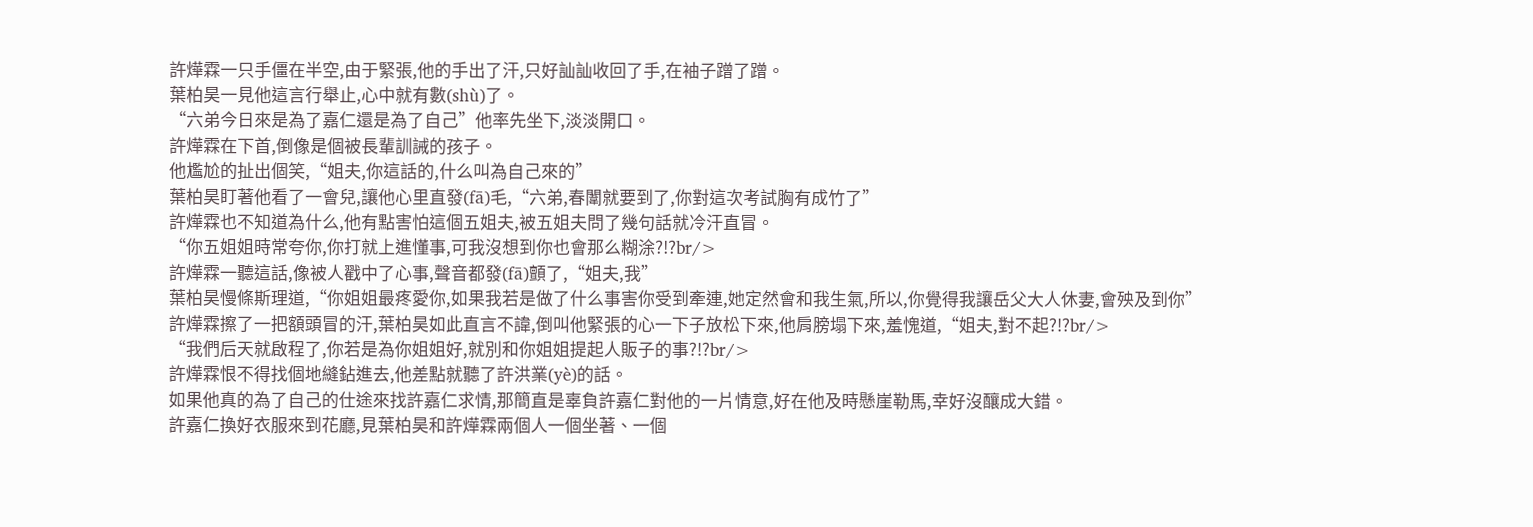許燁霖一只手僵在半空,由于緊張,他的手出了汗,只好訕訕收回了手,在袖子蹭了蹭。
葉柏昊一見他這言行舉止,心中就有數(shù)了。
“六弟今日來是為了嘉仁還是為了自己”他率先坐下,淡淡開口。
許燁霖在下首,倒像是個被長輩訓誡的孩子。
他尷尬的扯出個笑,“姐夫,你這話的,什么叫為自己來的”
葉柏昊盯著他看了一會兒,讓他心里直發(fā)毛,“六弟,春闈就要到了,你對這次考試胸有成竹了”
許燁霖也不知道為什么,他有點害怕這個五姐夫,被五姐夫問了幾句話就冷汗直冒。
“你五姐姐時常夸你,你打就上進懂事,可我沒想到你也會那么糊涂?!?br/>
許燁霖一聽這話,像被人戳中了心事,聲音都發(fā)顫了,“姐夫,我”
葉柏昊慢條斯理道,“你姐姐最疼愛你,如果我若是做了什么事害你受到牽連,她定然會和我生氣,所以,你覺得我讓岳父大人休妻,會殃及到你”
許燁霖擦了一把額頭冒的汗,葉柏昊如此直言不諱,倒叫他緊張的心一下子放松下來,他肩膀塌下來,羞愧道,“姐夫,對不起?!?br/>
“我們后天就啟程了,你若是為你姐姐好,就別和你姐姐提起人販子的事?!?br/>
許燁霖恨不得找個地縫鉆進去,他差點就聽了許洪業(yè)的話。
如果他真的為了自己的仕途來找許嘉仁求情,那簡直是辜負許嘉仁對他的一片情意,好在他及時懸崖勒馬,幸好沒釀成大錯。
許嘉仁換好衣服來到花廳,見葉柏昊和許燁霖兩個人一個坐著、一個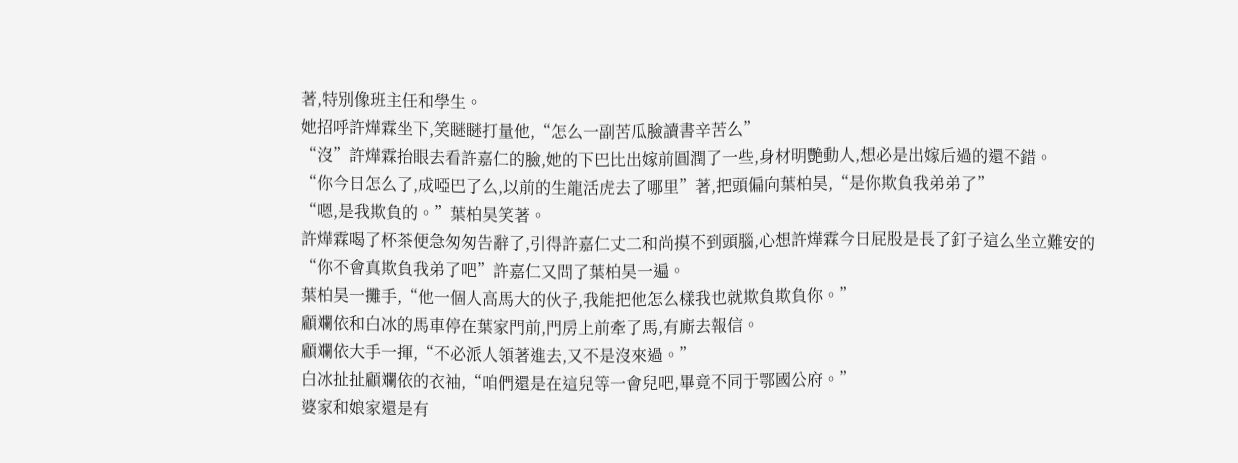著,特別像班主任和學生。
她招呼許燁霖坐下,笑瞇瞇打量他,“怎么一副苦瓜臉讀書辛苦么”
“沒”許燁霖抬眼去看許嘉仁的臉,她的下巴比出嫁前圓潤了一些,身材明艷動人,想必是出嫁后過的還不錯。
“你今日怎么了,成啞巴了么,以前的生龍活虎去了哪里”著,把頭偏向葉柏昊,“是你欺負我弟弟了”
“嗯,是我欺負的。”葉柏昊笑著。
許燁霖喝了杯茶便急匆匆告辭了,引得許嘉仁丈二和尚摸不到頭腦,心想許燁霖今日屁股是長了釘子這么坐立難安的
“你不會真欺負我弟了吧”許嘉仁又問了葉柏昊一遍。
葉柏昊一攤手,“他一個人高馬大的伙子,我能把他怎么樣我也就欺負欺負你。”
顧斕依和白冰的馬車停在葉家門前,門房上前牽了馬,有廝去報信。
顧斕依大手一揮,“不必派人領著進去,又不是沒來過。”
白冰扯扯顧斕依的衣袖,“咱們還是在這兒等一會兒吧,畢竟不同于鄂國公府。”
婆家和娘家還是有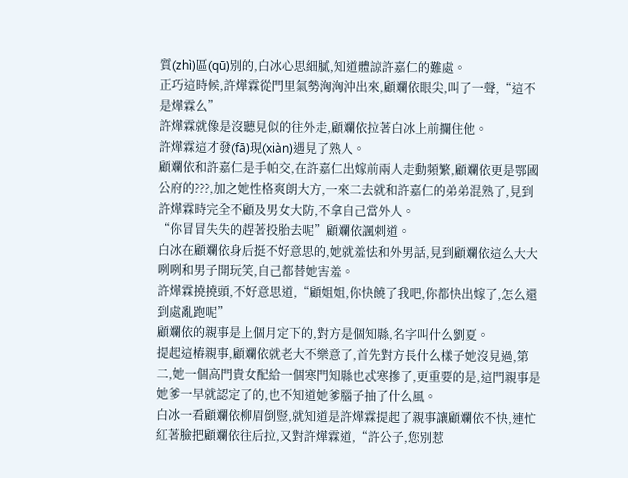質(zhì)區(qū)別的,白冰心思細膩,知道體諒許嘉仁的難處。
正巧這時候,許燁霖從門里氣勢洶洶沖出來,顧斕依眼尖,叫了一聲,“這不是燁霖么”
許燁霖就像是沒聽見似的往外走,顧斕依拉著白冰上前攔住他。
許燁霖這才發(fā)現(xiàn)遇見了熟人。
顧斕依和許嘉仁是手帕交,在許嘉仁出嫁前兩人走動頻繁,顧斕依更是鄂國公府的???,加之她性格爽朗大方,一來二去就和許嘉仁的弟弟混熟了,見到許燁霖時完全不顧及男女大防,不拿自己當外人。
“你冒冒失失的趕著投胎去呢”顧斕依諷刺道。
白冰在顧斕依身后挺不好意思的,她就羞怯和外男話,見到顧斕依這么大大咧咧和男子開玩笑,自己都替她害羞。
許燁霖撓撓頭,不好意思道,“顧姐姐,你快饒了我吧,你都快出嫁了,怎么還到處亂跑呢”
顧斕依的親事是上個月定下的,對方是個知縣,名字叫什么劉夏。
提起這樁親事,顧斕依就老大不樂意了,首先對方長什么樣子她沒見過,第二,她一個高門貴女配給一個寒門知縣也忒寒摻了,更重要的是,這門親事是她爹一早就認定了的,也不知道她爹腦子抽了什么風。
白冰一看顧斕依柳眉倒豎,就知道是許燁霖提起了親事讓顧斕依不快,連忙紅著臉把顧斕依往后拉,又對許燁霖道,“許公子,您別惹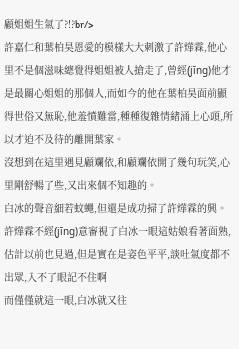顧姐姐生氣了?!?br/>
許嘉仁和葉柏昊恩愛的模樣大大刺激了許燁霖,他心里不是個滋味總覺得姐姐被人搶走了,曾經(jīng)他才是最關心姐姐的那個人,而如今的他在葉柏昊面前顯得世俗又無恥,他羞憤難當,種種復雜情緒涌上心頭,所以才迫不及待的離開葉家。
沒想到在這里遇見顧斕依,和顧斕依開了幾句玩笑,心里剛舒暢了些,又出來個不知趣的。
白冰的聲音細若蚊蠅,但還是成功掃了許燁霖的興。
許燁霖不經(jīng)意審視了白冰一眼這姑娘看著面熟,估計以前也見過,但是實在是姿色平平,談吐氣度都不出眾,入不了眼記不住啊
而僅僅就這一眼,白冰就又往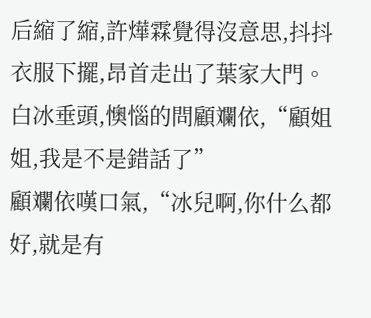后縮了縮,許燁霖覺得沒意思,抖抖衣服下擺,昂首走出了葉家大門。
白冰垂頭,懊惱的問顧斕依,“顧姐姐,我是不是錯話了”
顧斕依嘆口氣,“冰兒啊,你什么都好,就是有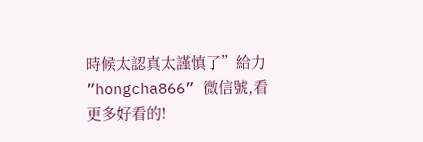時候太認真太謹慎了”給力 ”hongcha866” 微信號,看更多好看的!